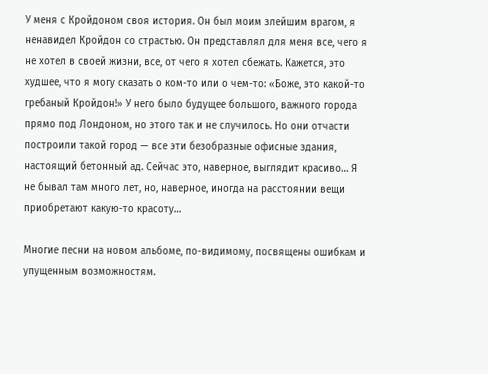У меня с Кройдоном своя история. Он был моим злейшим врагом, я ненавидел Кройдон со страстью. Он представлял для меня все, чего я не хотел в своей жизни, все, от чего я хотел сбежать. Кажется, это худшее, что я могу сказать о ком-то или о чем-то: «Боже, это какой-то гребаный Кройдон!» У него было будущее большого, важного города прямо под Лондоном, но этого так и не случилось. Но они отчасти построили такой город — все эти безобразные офисные здания, настоящий бетонный ад. Сейчас это, наверное, выглядит красиво… Я не бывал там много лет, но, наверное, иногда на расстоянии вещи приобретают какую-то красоту…

Многие песни на новом альбоме, по-видимому, посвящены ошибкам и упущенным возможностям.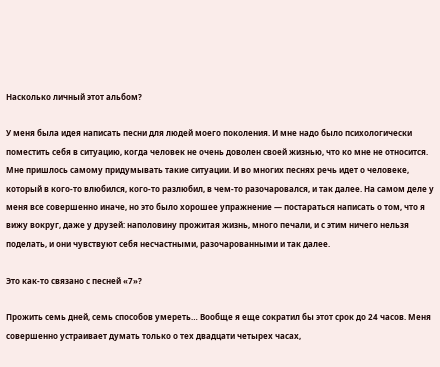Насколько личный этот альбом?

У меня была идея написать песни для людей моего поколения. И мне надо было психологически поместить себя в ситуацию, когда человек не очень доволен своей жизнью, что ко мне не относится. Мне пришлось самому придумывать такие ситуации. И во многих песнях речь идет о человеке, который в кого-то влюбился, кого-то разлюбил, в чем-то разочаровался, и так далее. На самом деле у меня все совершенно иначе, но это было хорошее упражнение — постараться написать о том, что я вижу вокруг, даже у друзей: наполовину прожитая жизнь, много печали, и с этим ничего нельзя поделать, и они чувствуют себя несчастными, разочарованными и так далее.

Это как-то связано с песней «7»?

Прожить семь дней, семь способов умереть… Вообще я еще сократил бы этот срок до 24 часов. Меня совершенно устраивает думать только о тех двадцати четырех часах,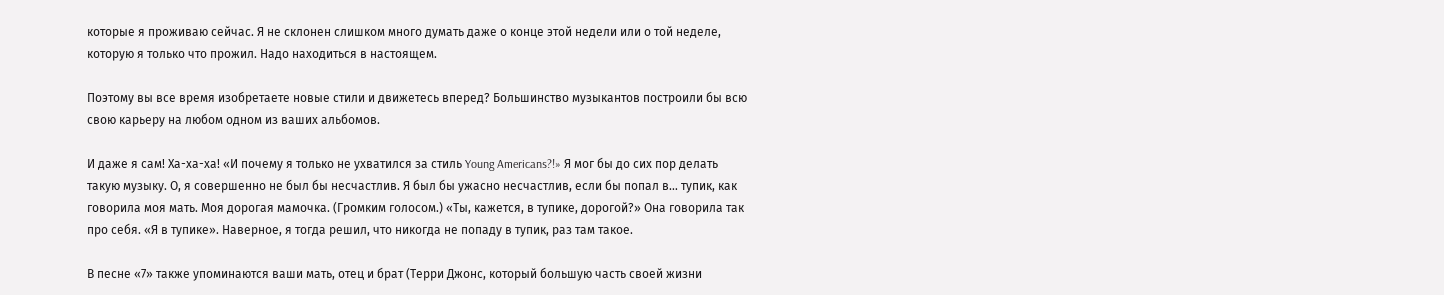которые я проживаю сейчас. Я не склонен слишком много думать даже о конце этой недели или о той неделе, которую я только что прожил. Надо находиться в настоящем.

Поэтому вы все время изобретаете новые стили и движетесь вперед? Большинство музыкантов построили бы всю свою карьеру на любом одном из ваших альбомов.

И даже я сам! Ха-ха-ха! «И почему я только не ухватился за стиль Young Americans?!» Я мог бы до сих пор делать такую музыку. О, я совершенно не был бы несчастлив. Я был бы ужасно несчастлив, если бы попал в… тупик, как говорила моя мать. Моя дорогая мамочка. (Громким голосом.) «Ты, кажется, в тупике, дорогой?» Она говорила так про себя. «Я в тупике». Наверное, я тогда решил, что никогда не попаду в тупик, раз там такое.

В песне «7» также упоминаются ваши мать, отец и брат (Терри Джонс, который большую часть своей жизни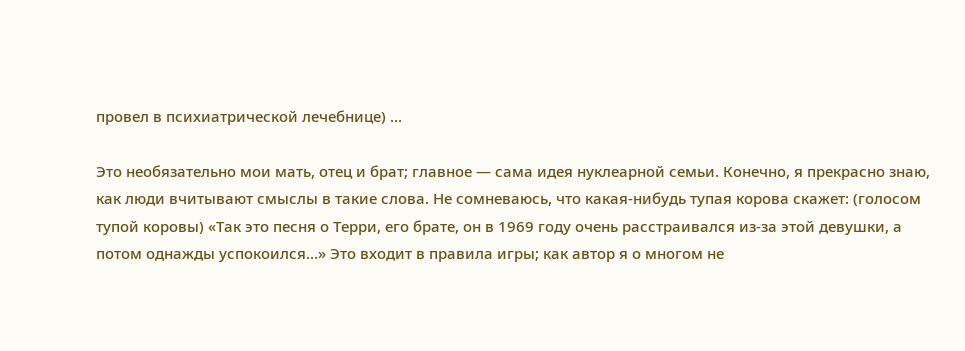провел в психиатрической лечебнице) …

Это необязательно мои мать, отец и брат; главное — сама идея нуклеарной семьи. Конечно, я прекрасно знаю, как люди вчитывают смыслы в такие слова. Не сомневаюсь, что какая-нибудь тупая корова скажет: (голосом тупой коровы) «Так это песня о Терри, его брате, он в 1969 году очень расстраивался из-за этой девушки, а потом однажды успокоился…» Это входит в правила игры; как автор я о многом не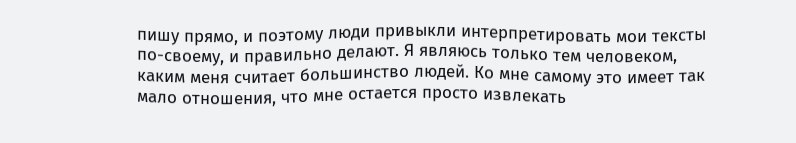пишу прямо, и поэтому люди привыкли интерпретировать мои тексты по-своему, и правильно делают. Я являюсь только тем человеком, каким меня считает большинство людей. Ко мне самому это имеет так мало отношения, что мне остается просто извлекать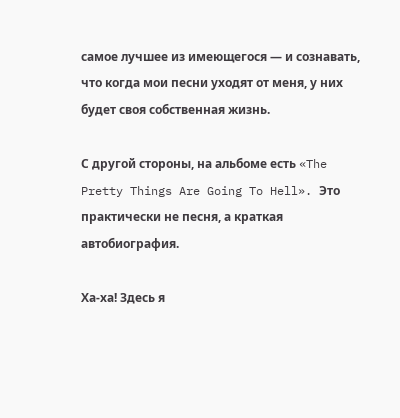самое лучшее из имеющегося — и сознавать, что когда мои песни уходят от меня, у них будет своя собственная жизнь.

С другой стороны, на альбоме есть «The Pretty Things Are Going To Hell». Это практически не песня, а краткая автобиография.

Ха-ха! Здесь я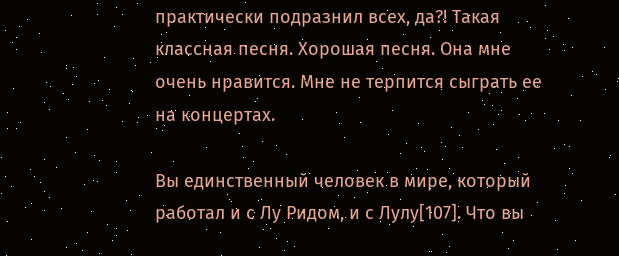практически подразнил всех, да?! Такая классная песня. Хорошая песня. Она мне очень нравится. Мне не терпится сыграть ее на концертах.

Вы единственный человек в мире, который работал и с Лу Ридом, и с Лулу[107]. Что вы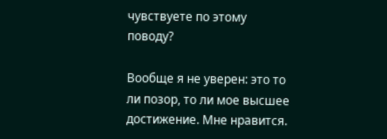чувствуете по этому поводу?

Вообще я не уверен: это то ли позор, то ли мое высшее достижение. Мне нравится.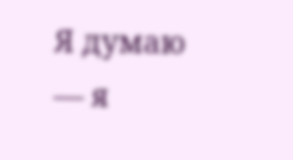Я думаю — я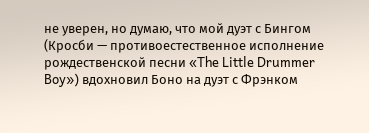не уверен, но думаю, что мой дуэт с Бингом (Кросби — противоестественное исполнение рождественской песни «The Little Drummer Boy») вдохновил Боно на дуэт с Фрэнком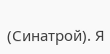(Синатрой). Я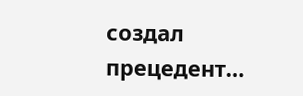создал прецедент…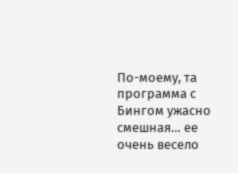По-моему, та программа с Бингом ужасно смешная… ее очень весело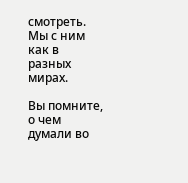смотреть. Мы с ним как в разных мирах.

Вы помните, о чем думали во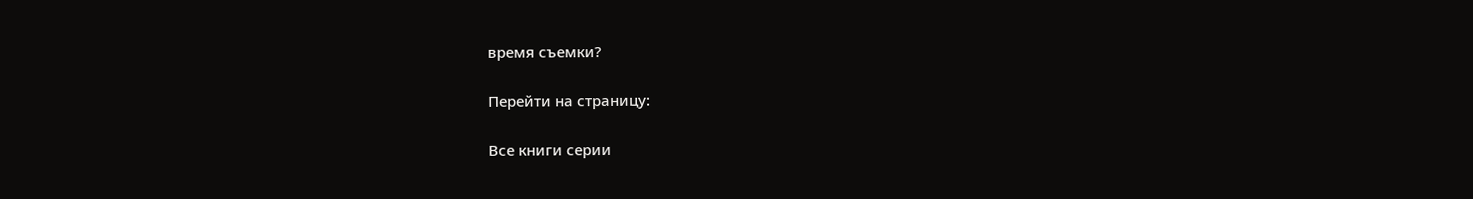время съемки?

Перейти на страницу:

Все книги серии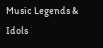Music Legends & Idols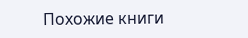Похожие книги